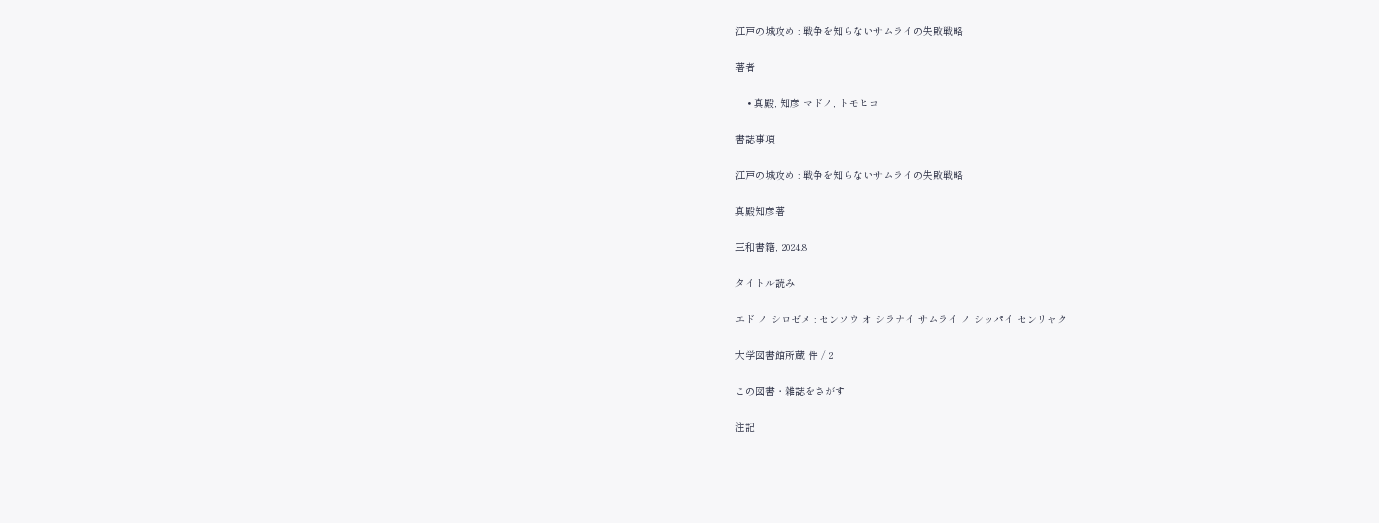江戸の城攻め : 戦争を知らないサムライの失敗戦略

著者

    • 真殿, 知彦 マドノ, トモヒコ

書誌事項

江戸の城攻め : 戦争を知らないサムライの失敗戦略

真殿知彦著

三和書籍, 2024.8

タイトル読み

エド ノ シロゼメ : センソウ オ シラナイ サムライ ノ シッパイ センリャク

大学図書館所蔵 件 / 2

この図書・雑誌をさがす

注記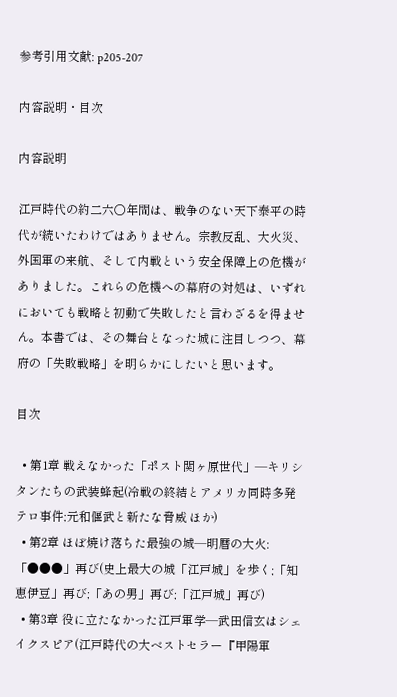参考引用文献: p205-207

内容説明・目次

内容説明

江戸時代の約二六〇年間は、戦争のない天下泰平の時代が続いたわけではありません。宗教反乱、大火災、外国軍の来航、そして内戦という安全保障上の危機がありました。これらの危機への幕府の対処は、いずれにおいても戦略と初動で失敗したと言わざるを得ません。本書では、その舞台となった城に注目しつつ、幕府の「失敗戦略」を明らかにしたいと思います。

目次

  • 第1章 戦えなかった「ポスト関ヶ原世代」―キリシタンたちの武装蜂起(冷戦の終結とアメリカ同時多発テロ事件;元和偃武と新たな脅威 ほか)
  • 第2章 ほぼ焼け落ちた最強の城―明暦の大火:「●●●」再び(史上最大の城「江戸城」を歩く;「知恵伊豆」再び;「あの男」再び;「江戸城」再び)
  • 第3章 役に立たなかった江戸軍学―武田信玄はシェイクスピア(江戸時代の大ベストセラー『甲陽軍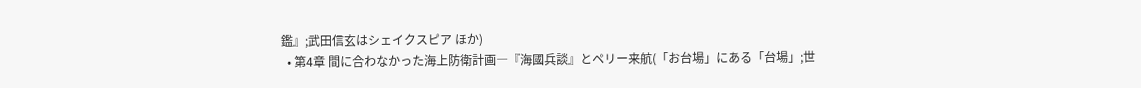鑑』;武田信玄はシェイクスピア ほか)
  • 第4章 間に合わなかった海上防衛計画―『海國兵談』とペリー来航(「お台場」にある「台場」;世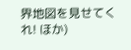界地図を見せてくれ! ほか)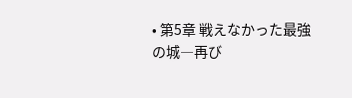• 第5章 戦えなかった最強の城―再び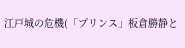江戸城の危機(「プリンス」板倉勝静と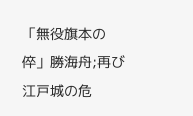「無役旗本の倅」勝海舟;再び江戸城の危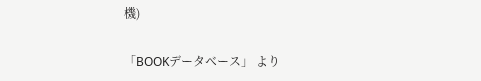機)

「BOOKデータベース」 より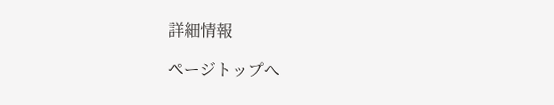詳細情報

ページトップへ